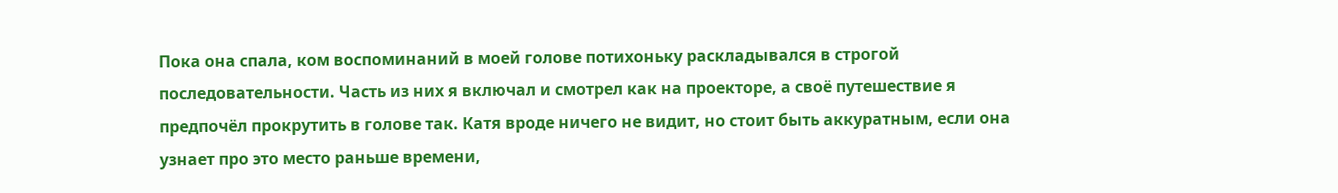Пока она спала, ком воспоминаний в моей голове потихоньку раскладывался в строгой последовательности. Часть из них я включал и смотрел как на проекторе, а своё путешествие я предпочёл прокрутить в голове так. Катя вроде ничего не видит, но стоит быть аккуратным, если она узнает про это место раньше времени,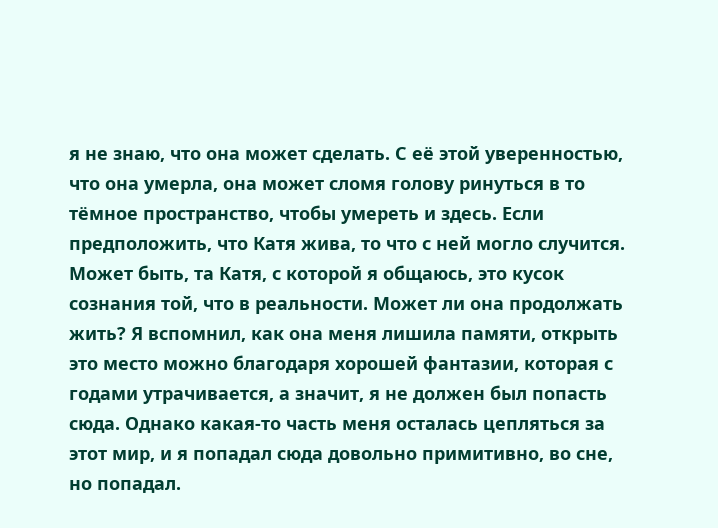я не знаю, что она может сделать. С её этой уверенностью, что она умерла, она может сломя голову ринуться в то тёмное пространство, чтобы умереть и здесь. Если предположить, что Катя жива, то что с ней могло случится. Может быть, та Катя, с которой я общаюсь, это кусок сознания той, что в реальности. Может ли она продолжать жить? Я вспомнил, как она меня лишила памяти, открыть это место можно благодаря хорошей фантазии, которая с годами утрачивается, а значит, я не должен был попасть сюда. Однако какая-то часть меня осталась цепляться за этот мир, и я попадал сюда довольно примитивно, во сне, но попадал.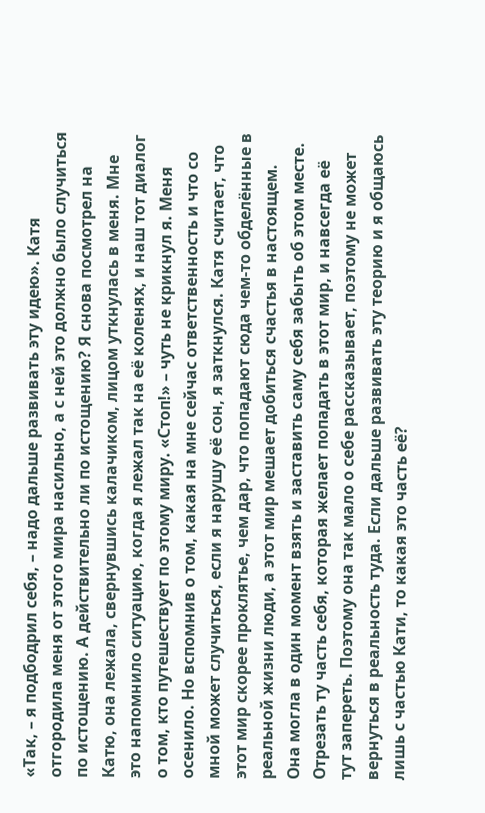«Так, – я подбодрил себя, – надо дальше развивать эту идею». Катя отгородила меня от этого мира насильно, а с ней это должно было случиться по истощению. А действительно ли по истощению? Я снова посмотрел на Катю, она лежала, свернувшись калачиком, лицом уткнулась в меня. Мне это напомнило ситуацию, когда я лежал так на её коленях, и наш тот диалог о том, кто путешествует по этому миру. «Стоп!» – чуть не крикнул я. Меня осенило. Но вспомнив о том, какая на мне сейчас ответственность и что со мной может случиться, если я нарушу её сон, я заткнулся. Катя считает, что этот мир скорее проклятье, чем дар, что попадают сюда чем-то обделённые в реальной жизни люди, а этот мир мешает добиться счастья в настоящем. Она могла в один момент взять и заставить саму себя забыть об этом месте. Отрезать ту часть себя, которая желает попадать в этот мир, и навсегда её тут запереть. Поэтому она так мало о себе рассказывает, поэтому не может вернуться в реальность туда. Если дальше развивать эту теорию и я общаюсь лишь с частью Кати, то какая это часть её?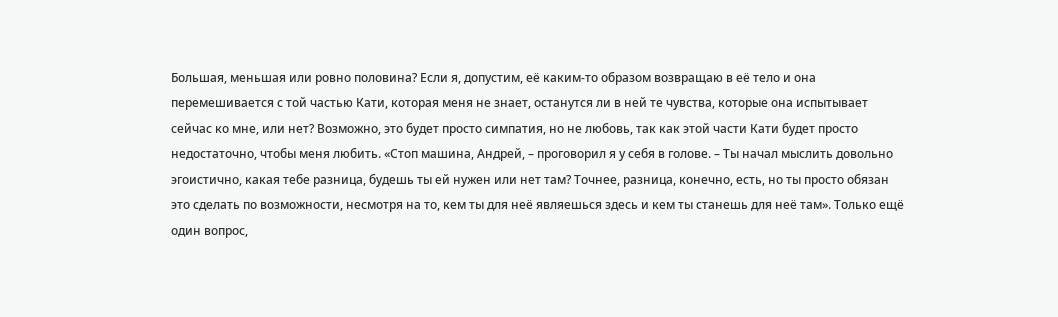Большая, меньшая или ровно половина? Если я, допустим, её каким-то образом возвращаю в её тело и она перемешивается с той частью Кати, которая меня не знает, останутся ли в ней те чувства, которые она испытывает сейчас ко мне, или нет? Возможно, это будет просто симпатия, но не любовь, так как этой части Кати будет просто недостаточно, чтобы меня любить. «Стоп машина, Андрей, – проговорил я у себя в голове. – Ты начал мыслить довольно эгоистично, какая тебе разница, будешь ты ей нужен или нет там? Точнее, разница, конечно, есть, но ты просто обязан это сделать по возможности, несмотря на то, кем ты для неё являешься здесь и кем ты станешь для неё там». Только ещё один вопрос,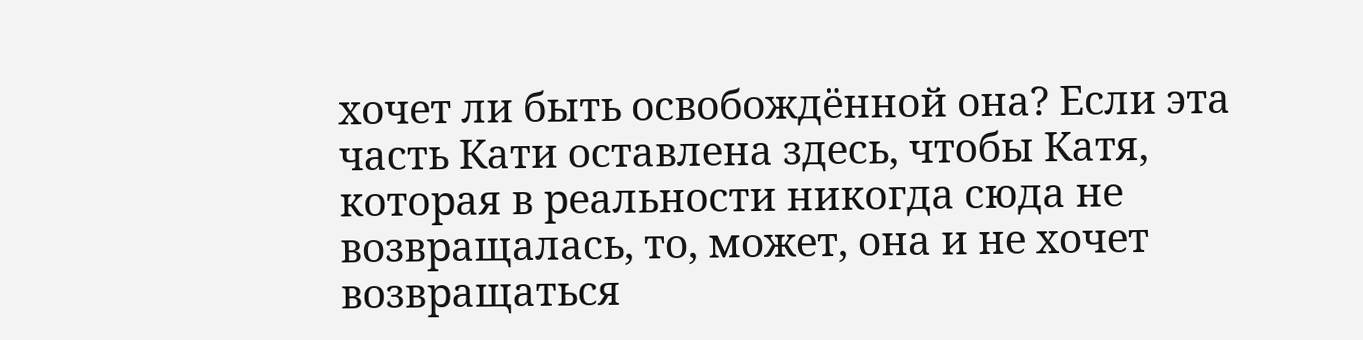хочет ли быть освобождённой она? Если эта часть Кати оставлена здесь, чтобы Катя, которая в реальности никогда сюда не возвращалась, то, может, она и не хочет возвращаться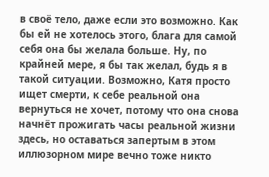в своё тело, даже если это возможно. Как бы ей не хотелось этого, блага для самой себя она бы желала больше. Ну, по крайней мере, я бы так желал, будь я в такой ситуации. Возможно, Катя просто ищет смерти, к себе реальной она вернуться не хочет, потому что она снова начнёт прожигать часы реальной жизни здесь, но оставаться запертым в этом иллюзорном мире вечно тоже никто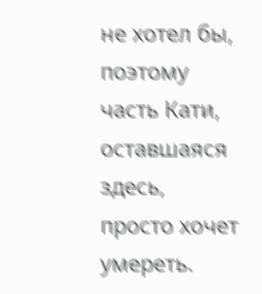не хотел бы, поэтому часть Кати, оставшаяся здесь, просто хочет умереть.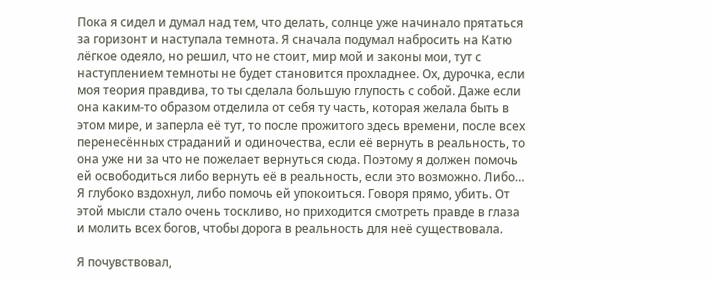Пока я сидел и думал над тем, что делать, солнце уже начинало прятаться за горизонт и наступала темнота. Я сначала подумал набросить на Катю лёгкое одеяло, но решил, что не стоит, мир мой и законы мои, тут с наступлением темноты не будет становится прохладнее. Ох, дурочка, если моя теория правдива, то ты сделала большую глупость с собой. Даже если она каким-то образом отделила от себя ту часть, которая желала быть в этом мире, и заперла её тут, то после прожитого здесь времени, после всех перенесённых страданий и одиночества, если её вернуть в реальность, то она уже ни за что не пожелает вернуться сюда. Поэтому я должен помочь ей освободиться либо вернуть её в реальность, если это возможно. Либо… Я глубоко вздохнул, либо помочь ей упокоиться. Говоря прямо, убить. От этой мысли стало очень тоскливо, но приходится смотреть правде в глаза и молить всех богов, чтобы дорога в реальность для неё существовала.

Я почувствовал,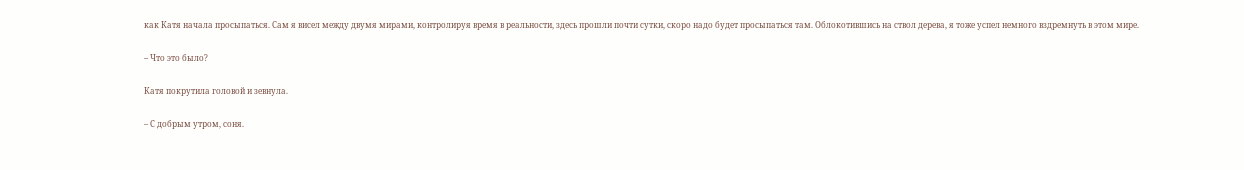как Катя начала просыпаться. Сам я висел между двумя мирами, контролируя время в реальности, здесь прошли почти сутки, скоро надо будет просыпаться там. Облокотившись на ствол дерева, я тоже успел немного вздремнуть в этом мире.

– Что это было?

Катя покрутила головой и зевнула.

– С добрым утром, соня.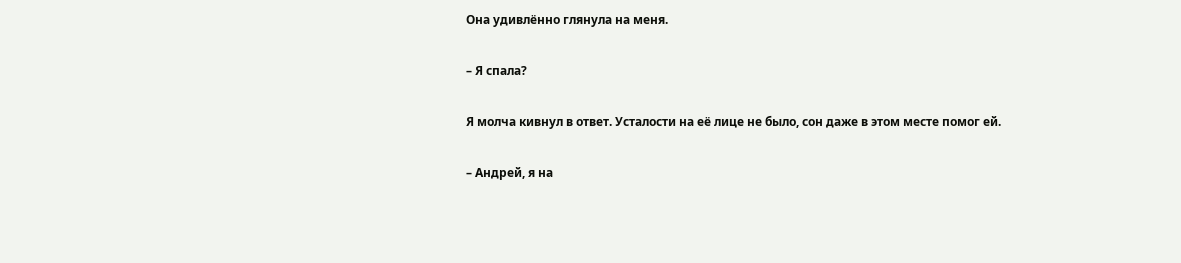Она удивлённо глянула на меня.

– Я спала?

Я молча кивнул в ответ. Усталости на её лице не было, сон даже в этом месте помог ей.

– Андрей, я на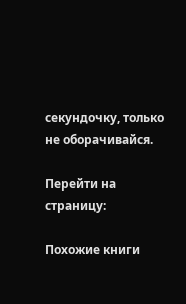секундочку, только не оборачивайся.

Перейти на страницу:

Похожие книги